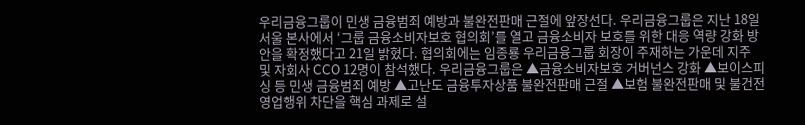우리금융그룹이 민생 금융범죄 예방과 불완전판매 근절에 앞장선다. 우리금융그룹은 지난 18일 서울 본사에서 ‘그룹 금융소비자보호 협의회’를 열고 금융소비자 보호를 위한 대응 역량 강화 방안을 확정했다고 21일 밝혔다. 협의회에는 임종룡 우리금융그룹 회장이 주재하는 가운데 지주 및 자회사 CCO 12명이 참석했다. 우리금융그룹은 ▲금융소비자보호 거버넌스 강화 ▲보이스피싱 등 민생 금융범죄 예방 ▲고난도 금융투자상품 불완전판매 근절 ▲보험 불완전판매 및 불건전영업행위 차단을 핵심 과제로 설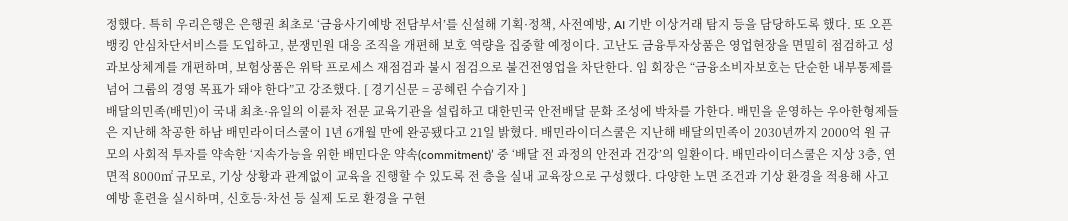정했다. 특히 우리은행은 은행권 최초로 ‘금융사기예방 전담부서’를 신설해 기획·정책, 사전예방, AI 기반 이상거래 탐지 등을 담당하도록 했다. 또 오픈뱅킹 안심차단서비스를 도입하고, 분쟁민원 대응 조직을 개편해 보호 역량을 집중할 예정이다. 고난도 금융투자상품은 영업현장을 면밀히 점검하고 성과보상체계를 개편하며, 보험상품은 위탁 프로세스 재점검과 불시 점검으로 불건전영업을 차단한다. 임 회장은 “금융소비자보호는 단순한 내부통제를 넘어 그룹의 경영 목표가 돼야 한다”고 강조했다. [ 경기신문 = 공혜린 수습기자 ]
배달의민족(배민)이 국내 최초·유일의 이륜차 전문 교육기관을 설립하고 대한민국 안전배달 문화 조성에 박차를 가한다. 배민을 운영하는 우아한형제들은 지난해 착공한 하남 배민라이더스쿨이 1년 6개월 만에 완공됐다고 21일 밝혔다. 배민라이더스쿨은 지난해 배달의민족이 2030년까지 2000억 원 규모의 사회적 투자를 약속한 ‘지속가능을 위한 배민다운 약속(commitment)’ 중 ‘배달 전 과정의 안전과 건강’의 일환이다. 배민라이더스쿨은 지상 3층, 연면적 8000㎡ 규모로, 기상 상황과 관계없이 교육을 진행할 수 있도록 전 층을 실내 교육장으로 구성했다. 다양한 노면 조건과 기상 환경을 적용해 사고 예방 훈련을 실시하며, 신호등·차선 등 실제 도로 환경을 구현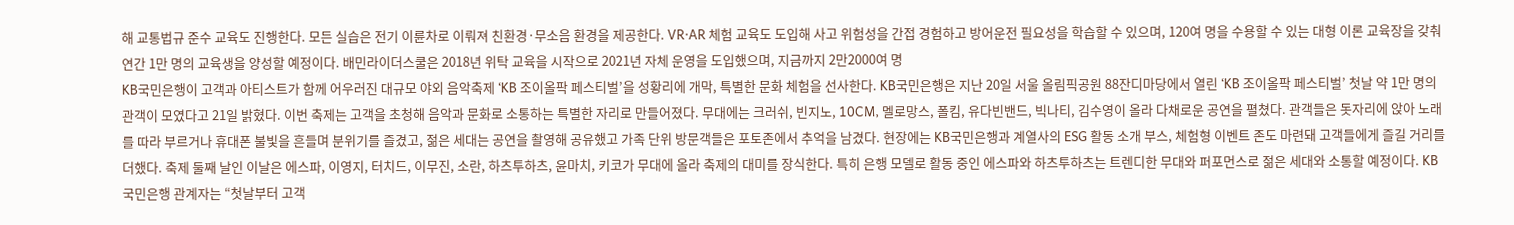해 교통법규 준수 교육도 진행한다. 모든 실습은 전기 이륜차로 이뤄져 친환경·무소음 환경을 제공한다. VR·AR 체험 교육도 도입해 사고 위험성을 간접 경험하고 방어운전 필요성을 학습할 수 있으며, 120여 명을 수용할 수 있는 대형 이론 교육장을 갖춰 연간 1만 명의 교육생을 양성할 예정이다. 배민라이더스쿨은 2018년 위탁 교육을 시작으로 2021년 자체 운영을 도입했으며, 지금까지 2만2000여 명
KB국민은행이 고객과 아티스트가 함께 어우러진 대규모 야외 음악축제 ‘KB 조이올팍 페스티벌’을 성황리에 개막, 특별한 문화 체험을 선사한다. KB국민은행은 지난 20일 서울 올림픽공원 88잔디마당에서 열린 ‘KB 조이올팍 페스티벌’ 첫날 약 1만 명의 관객이 모였다고 21일 밝혔다. 이번 축제는 고객을 초청해 음악과 문화로 소통하는 특별한 자리로 만들어졌다. 무대에는 크러쉬, 빈지노, 10CM, 멜로망스, 폴킴, 유다빈밴드, 빅나티, 김수영이 올라 다채로운 공연을 펼쳤다. 관객들은 돗자리에 앉아 노래를 따라 부르거나 휴대폰 불빛을 흔들며 분위기를 즐겼고, 젊은 세대는 공연을 촬영해 공유했고 가족 단위 방문객들은 포토존에서 추억을 남겼다. 현장에는 KB국민은행과 계열사의 ESG 활동 소개 부스, 체험형 이벤트 존도 마련돼 고객들에게 즐길 거리를 더했다. 축제 둘째 날인 이날은 에스파, 이영지, 터치드, 이무진, 소란, 하츠투하츠, 윤마치, 키코가 무대에 올라 축제의 대미를 장식한다. 특히 은행 모델로 활동 중인 에스파와 하츠투하츠는 트렌디한 무대와 퍼포먼스로 젊은 세대와 소통할 예정이다. KB국민은행 관계자는 “첫날부터 고객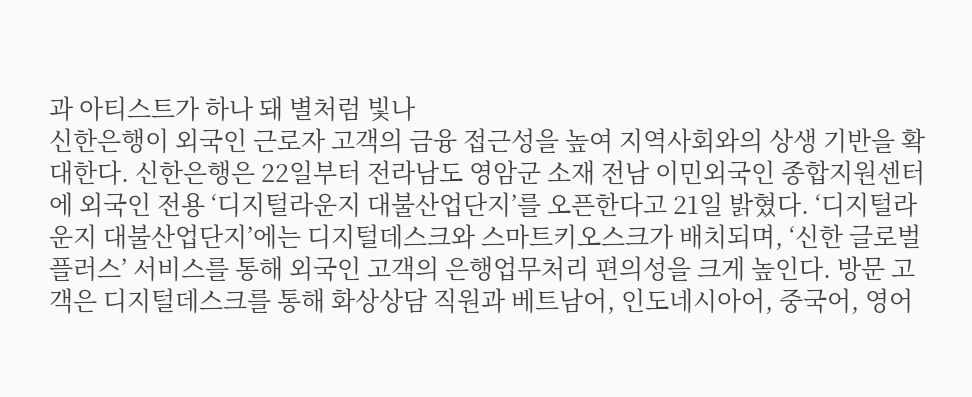과 아티스트가 하나 돼 별처럼 빛나
신한은행이 외국인 근로자 고객의 금융 접근성을 높여 지역사회와의 상생 기반을 확대한다. 신한은행은 22일부터 전라남도 영암군 소재 전남 이민외국인 종합지원센터에 외국인 전용 ‘디지털라운지 대불산업단지’를 오픈한다고 21일 밝혔다. ‘디지털라운지 대불산업단지’에는 디지털데스크와 스마트키오스크가 배치되며, ‘신한 글로벌플러스’ 서비스를 통해 외국인 고객의 은행업무처리 편의성을 크게 높인다. 방문 고객은 디지털데스크를 통해 화상상담 직원과 베트남어, 인도네시아어, 중국어, 영어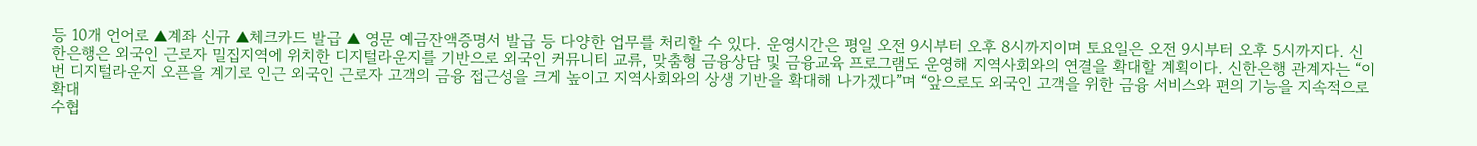등 10개 언어로 ▲계좌 신규 ▲체크카드 발급 ▲ 영문 예금잔액증명서 발급 등 다양한 업무를 처리할 수 있다. 운영시간은 평일 오전 9시부터 오후 8시까지이며 토요일은 오전 9시부터 오후 5시까지다. 신한은행은 외국인 근로자 밀집지역에 위치한 디지털라운지를 기반으로 외국인 커뮤니티 교류, 맞춤형 금융상담 및 금융교육 프로그램도 운영해 지역사회와의 연결을 확대할 계획이다. 신한은행 관계자는 “이번 디지털라운지 오픈을 계기로 인근 외국인 근로자 고객의 금융 접근성을 크게 높이고 지역사회와의 상생 기반을 확대해 나가겠다”며 “앞으로도 외국인 고객을 위한 금융 서비스와 편의 기능을 지속적으로 확대
수협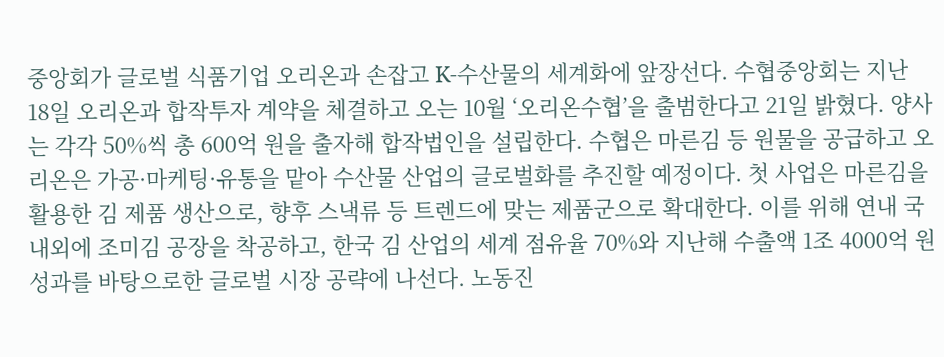중앙회가 글로벌 식품기업 오리온과 손잡고 K-수산물의 세계화에 앞장선다. 수협중앙회는 지난 18일 오리온과 합작투자 계약을 체결하고 오는 10월 ‘오리온수협’을 출범한다고 21일 밝혔다. 양사는 각각 50%씩 총 600억 원을 출자해 합작법인을 설립한다. 수협은 마른김 등 원물을 공급하고 오리온은 가공·마케팅·유통을 맡아 수산물 산업의 글로벌화를 추진할 예정이다. 첫 사업은 마른김을 활용한 김 제품 생산으로, 향후 스낵류 등 트렌드에 맞는 제품군으로 확대한다. 이를 위해 연내 국내외에 조미김 공장을 착공하고, 한국 김 산업의 세계 점유율 70%와 지난해 수출액 1조 4000억 원 성과를 바탕으로한 글로벌 시장 공략에 나선다. 노동진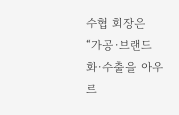수협 회장은 “가공·브랜드화·수출을 아우르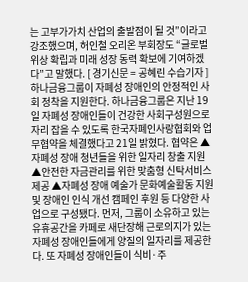는 고부가가치 산업의 출발점이 될 것”이라고 강조했으며, 허인철 오리온 부회장도 “글로벌 위상 확립과 미래 성장 동력 확보에 기여하겠다”고 말했다. [ 경기신문 = 공혜린 수습기자 ]
하나금융그룹이 자폐성 장애인의 안정적인 사회 정착을 지원한다. 하나금융그룹은 지난 19일 자폐성 장애인들이 건강한 사회구성원으로 자리 잡을 수 있도록 한국자폐인사랑협회와 업무협약을 체결했다고 21일 밝혔다. 협약은 ▲자폐성 장애 청년들을 위한 일자리 창출 지원 ▲안전한 자금관리를 위한 맞춤형 신탁서비스 제공 ▲자폐성 장애 예술가 문화예술활동 지원 및 장애인 인식 개선 캠페인 후원 등 다양한 사업으로 구성됐다. 먼저, 그룹이 소유하고 있는 유휴공간을 카페로 새단장해 근로의지가 있는 자폐성 장애인들에게 양질의 일자리를 제공한다. 또 자폐성 장애인들이 식비·주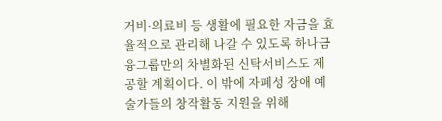거비·의료비 등 생활에 필요한 자금을 효율적으로 관리해 나갈 수 있도록 하나금융그룹만의 차별화된 신탁서비스도 제공할 계획이다. 이 밖에 자폐성 장애 예술가들의 창작활동 지원을 위해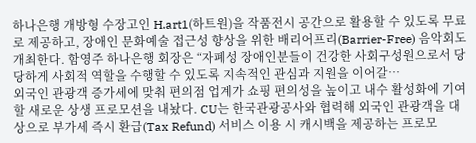하나은행 개방형 수장고인 H.art1(하트원)을 작품전시 공간으로 활용할 수 있도록 무료로 제공하고, 장애인 문화예술 접근성 향상을 위한 배리어프리(Barrier-Free) 음악회도 개최한다. 함영주 하나은행 회장은 “자폐성 장애인분들이 건강한 사회구성원으로서 당당하게 사회적 역할을 수행할 수 있도록 지속적인 관심과 지원을 이어갈…
외국인 관광객 증가세에 맞춰 편의점 업계가 쇼핑 편의성을 높이고 내수 활성화에 기여할 새로운 상생 프로모션을 내놨다. CU는 한국관광공사와 협력해 외국인 관광객을 대상으로 부가세 즉시 환급(Tax Refund) 서비스 이용 시 캐시백을 제공하는 프로모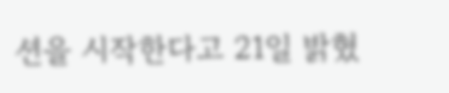션을 시작한다고 21일 밝혔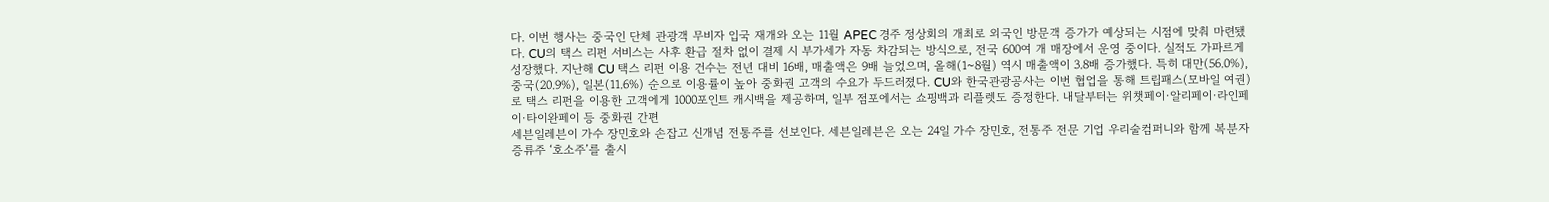다. 이번 행사는 중국인 단체 관광객 무비자 입국 재개와 오는 11월 APEC 경주 정상회의 개최로 외국인 방문객 증가가 예상되는 시점에 맞춰 마련됐다. CU의 택스 리펀 서비스는 사후 환급 절차 없이 결제 시 부가세가 자동 차감되는 방식으로, 전국 600여 개 매장에서 운영 중이다. 실적도 가파르게 성장했다. 지난해 CU 택스 리펀 이용 건수는 전년 대비 16배, 매출액은 9배 늘었으며, 올해(1~8월) 역시 매출액이 3.8배 증가했다. 특히 대만(56.0%), 중국(20.9%), 일본(11.6%) 순으로 이용률이 높아 중화권 고객의 수요가 두드러졌다. CU와 한국관광공사는 이번 협업을 통해 트립패스(모바일 여권)로 택스 리펀을 이용한 고객에게 1000포인트 캐시백을 제공하며, 일부 점포에서는 쇼핑백과 리플렛도 증정한다. 내달부터는 위챗페이·알리페이·라인페이·타이완페이 등 중화권 간편
세븐일레븐이 가수 장민호와 손잡고 신개념 전통주를 선보인다. 세븐일레븐은 오는 24일 가수 장민호, 전통주 전문 기업 우리술컴퍼니와 함께 복분자 증류주 ‘호소주’를 출시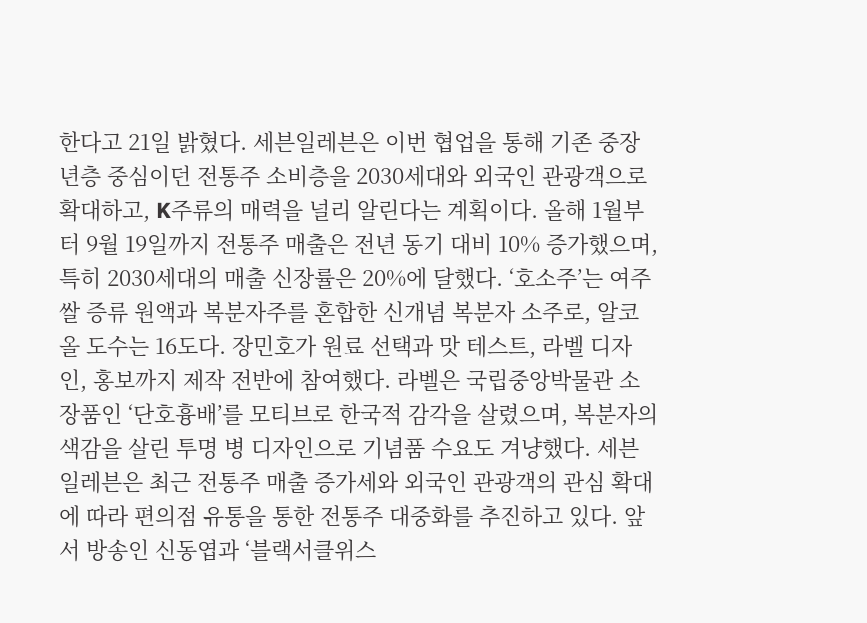한다고 21일 밝혔다. 세븐일레븐은 이번 협업을 통해 기존 중장년층 중심이던 전통주 소비층을 2030세대와 외국인 관광객으로 확대하고, K주류의 매력을 널리 알린다는 계획이다. 올해 1월부터 9월 19일까지 전통주 매출은 전년 동기 대비 10% 증가했으며, 특히 2030세대의 매출 신장률은 20%에 달했다. ‘호소주’는 여주 쌀 증류 원액과 복분자주를 혼합한 신개념 복분자 소주로, 알코올 도수는 16도다. 장민호가 원료 선택과 맛 테스트, 라벨 디자인, 홍보까지 제작 전반에 참여했다. 라벨은 국립중앙박물관 소장품인 ‘단호흉배’를 모티브로 한국적 감각을 살렸으며, 복분자의 색감을 살린 투명 병 디자인으로 기념품 수요도 겨냥했다. 세븐일레븐은 최근 전통주 매출 증가세와 외국인 관광객의 관심 확대에 따라 편의점 유통을 통한 전통주 대중화를 추진하고 있다. 앞서 방송인 신동엽과 ‘블랙서클위스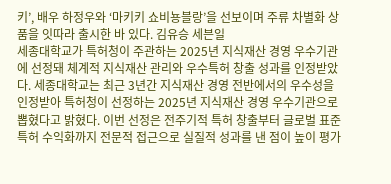키’, 배우 하정우와 ‘마키키 쇼비뇽블랑’을 선보이며 주류 차별화 상품을 잇따라 출시한 바 있다. 김유승 세븐일
세종대학교가 특허청이 주관하는 2025년 지식재산 경영 우수기관에 선정돼 체계적 지식재산 관리와 우수특허 창출 성과를 인정받았다. 세종대학교는 최근 3년간 지식재산 경영 전반에서의 우수성을 인정받아 특허청이 선정하는 2025년 지식재산 경영 우수기관으로 뽑혔다고 밝혔다. 이번 선정은 전주기적 특허 창출부터 글로벌 표준특허 수익화까지 전문적 접근으로 실질적 성과를 낸 점이 높이 평가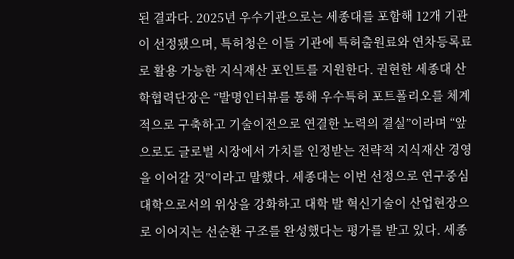된 결과다. 2025년 우수기관으로는 세종대를 포함해 12개 기관이 선정됐으며, 특허청은 이들 기관에 특허출원료와 연차등록료로 활용 가능한 지식재산 포인트를 지원한다. 권현한 세종대 산학협력단장은 “발명인터뷰를 통해 우수특허 포트폴리오를 체계적으로 구축하고 기술이전으로 연결한 노력의 결실”이라며 “앞으로도 글로벌 시장에서 가치를 인정받는 전략적 지식재산 경영을 이어갈 것”이라고 말했다. 세종대는 이번 선정으로 연구중심대학으로서의 위상을 강화하고 대학 발 혁신기술이 산업현장으로 이어지는 선순환 구조를 완성했다는 평가를 받고 있다. 세종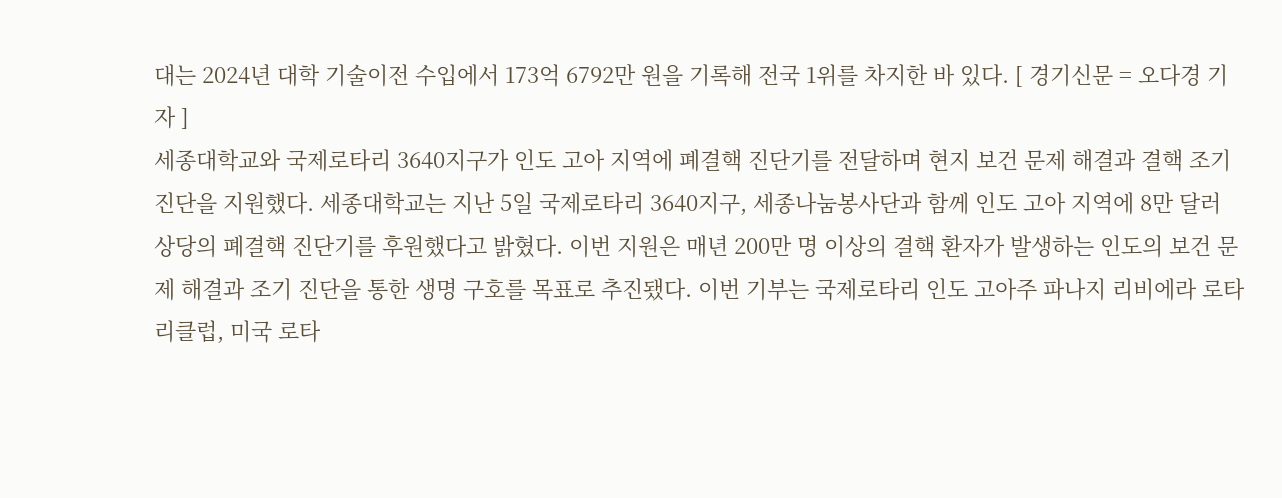대는 2024년 대학 기술이전 수입에서 173억 6792만 원을 기록해 전국 1위를 차지한 바 있다. [ 경기신문 = 오다경 기자 ]
세종대학교와 국제로타리 3640지구가 인도 고아 지역에 폐결핵 진단기를 전달하며 현지 보건 문제 해결과 결핵 조기 진단을 지원했다. 세종대학교는 지난 5일 국제로타리 3640지구, 세종나눔봉사단과 함께 인도 고아 지역에 8만 달러 상당의 폐결핵 진단기를 후원했다고 밝혔다. 이번 지원은 매년 200만 명 이상의 결핵 환자가 발생하는 인도의 보건 문제 해결과 조기 진단을 통한 생명 구호를 목표로 추진됐다. 이번 기부는 국제로타리 인도 고아주 파나지 리비에라 로타리클럽, 미국 로타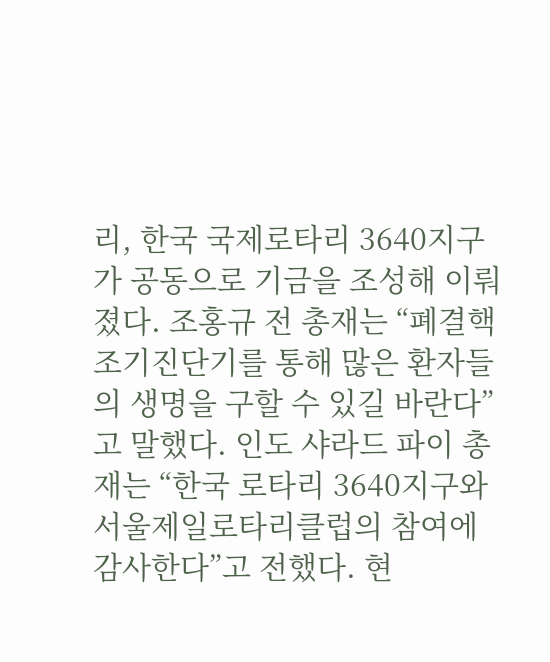리, 한국 국제로타리 3640지구가 공동으로 기금을 조성해 이뤄졌다. 조홍규 전 총재는 “폐결핵 조기진단기를 통해 많은 환자들의 생명을 구할 수 있길 바란다”고 말했다. 인도 샤라드 파이 총재는 “한국 로타리 3640지구와 서울제일로타리클럽의 참여에 감사한다”고 전했다. 현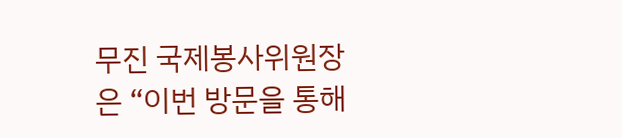무진 국제봉사위원장은 “이번 방문을 통해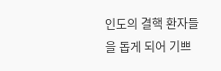인도의 결핵 환자들을 돕게 되어 기쁘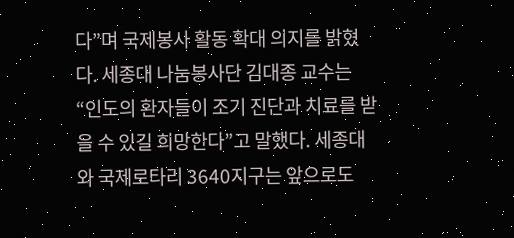다”며 국제봉사 활동 확대 의지를 밝혔다. 세종대 나눔봉사단 김대종 교수는 “인도의 환자들이 조기 진단과 치료를 받을 수 있길 희망한다”고 말했다. 세종대와 국제로타리 3640지구는 앞으로도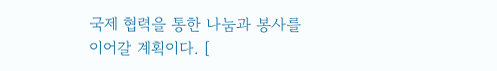국제 협력을 통한 나눔과 봉사를 이어갈 계획이다. [